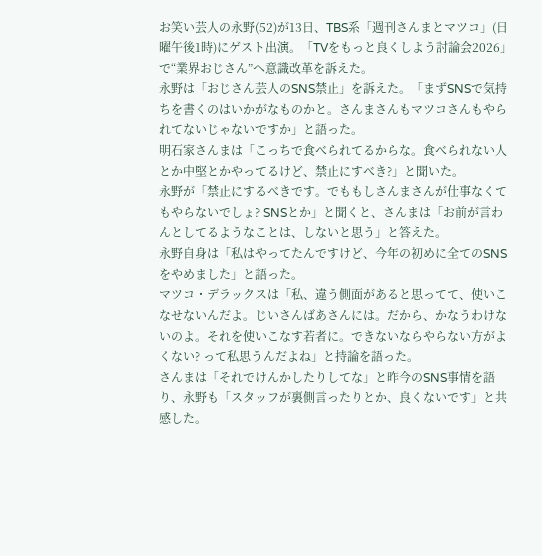お笑い芸人の永野(52)が13日、TBS系「週刊さんまとマツコ」(日曜午後1時)にゲスト出演。「TVをもっと良くしよう討論会2026」で“業界おじさん”へ意識改革を訴えた。
永野は「おじさん芸人のSNS禁止」を訴えた。「まずSNSで気持ちを書くのはいかがなものかと。さんまさんもマツコさんもやられてないじゃないですか」と語った。
明石家さんまは「こっちで食べられてるからな。食べられない人とか中堅とかやってるけど、禁止にすべき?」と聞いた。
永野が「禁止にするべきです。でももしさんまさんが仕事なくてもやらないでしょ? SNSとか」と聞くと、さんまは「お前が言わんとしてるようなことは、しないと思う」と答えた。
永野自身は「私はやってたんですけど、今年の初めに全てのSNSをやめました」と語った。
マツコ・デラックスは「私、違う側面があると思ってて、使いこなせないんだよ。じいさんばあさんには。だから、かなうわけないのよ。それを使いこなす若者に。できないならやらない方がよくない? って私思うんだよね」と持論を語った。
さんまは「それでけんかしたりしてな」と昨今のSNS事情を語り、永野も「スタッフが裏側言ったりとか、良くないです」と共感した。